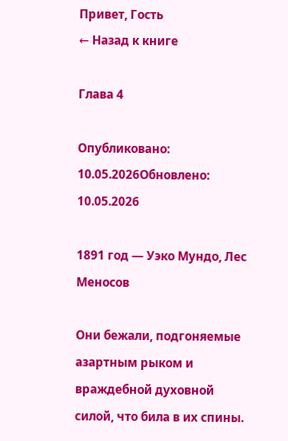Привет, Гость
← Назад к книге

Глава 4

Опубликовано: 10.05.2026Обновлено: 10.05.2026

1891 год — Уэко Мундо, Лес Меносов

Они бежали, подгоняемые азартным рыком и враждебной духовной силой, что била в их спины.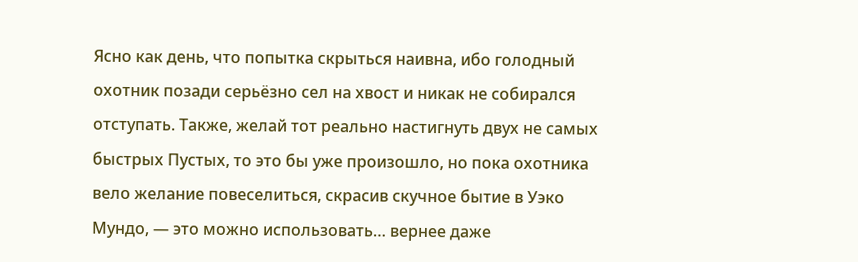Ясно как день, что попытка скрыться наивна, ибо голодный охотник позади серьёзно сел на хвост и никак не собирался отступать. Также, желай тот реально настигнуть двух не самых быстрых Пустых, то это бы уже произошло, но пока охотника вело желание повеселиться, скрасив скучное бытие в Уэко Мундо, — это можно использовать… вернее даже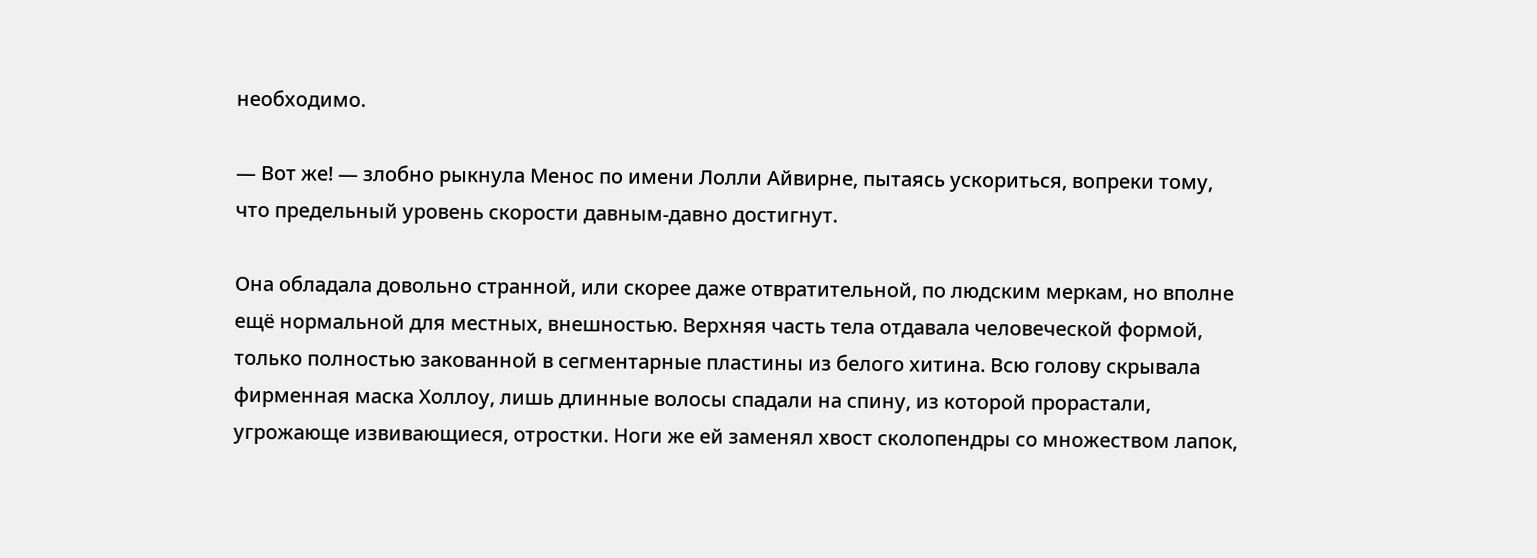необходимо.

— Вот же! — злобно рыкнула Менос по имени Лолли Айвирне, пытаясь ускориться, вопреки тому, что предельный уровень скорости давным-давно достигнут.

Она обладала довольно странной, или скорее даже отвратительной, по людским меркам, но вполне ещё нормальной для местных, внешностью. Верхняя часть тела отдавала человеческой формой, только полностью закованной в сегментарные пластины из белого хитина. Всю голову скрывала фирменная маска Холлоу, лишь длинные волосы спадали на спину, из которой прорастали, угрожающе извивающиеся, отростки. Ноги же ей заменял хвост сколопендры со множеством лапок,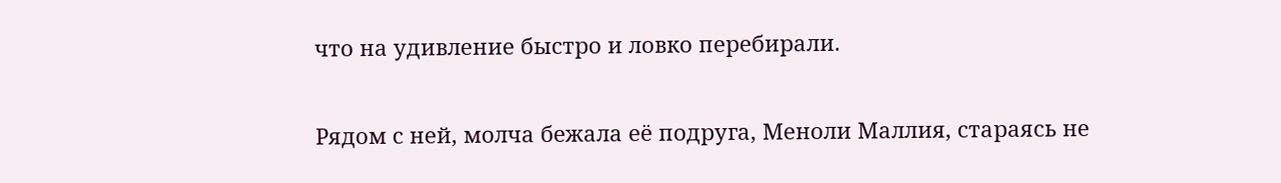что на удивление быстро и ловко перебирали.

Рядом с ней, молча бежала её подруга, Меноли Маллия, стараясь не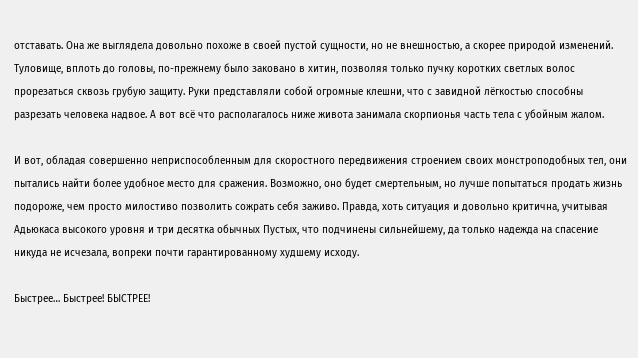отставать. Она же выглядела довольно похоже в своей пустой сущности, но не внешностью, а скорее природой изменений. Туловище, вплоть до головы, по-прежнему было заковано в хитин, позволяя только пучку коротких светлых волос прорезаться сквозь грубую защиту. Руки представляли собой огромные клешни, что с завидной лёгкостью способны разрезать человека надвое. А вот всё что располагалось ниже живота занимала скорпионья часть тела с убойным жалом.

И вот, обладая совершенно неприспособленным для скоростного передвижения строением своих монстроподобных тел, они пытались найти более удобное место для сражения. Возможно, оно будет смертельным, но лучше попытаться продать жизнь подороже, чем просто милостиво позволить сожрать себя заживо. Правда, хоть ситуация и довольно критична, учитывая Адьюкаса высокого уровня и три десятка обычных Пустых, что подчинены сильнейшему, да только надежда на спасение никуда не исчезала, вопреки почти гарантированному худшему исходу.

Быстрее… Быстрее! БЫСТРЕЕ!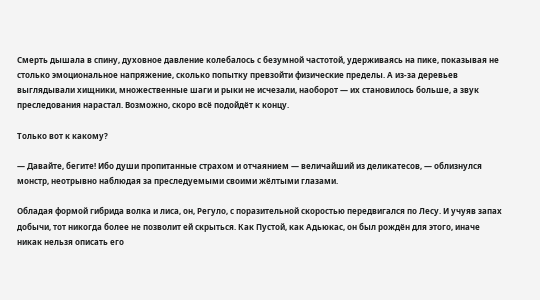Смерть дышала в спину, духовное давление колебалось с безумной частотой, удерживаясь на пике, показывая не столько эмоциональное напряжение, сколько попытку превзойти физические пределы. А из-за деревьев выглядывали хищники, множественные шаги и рыки не исчезали, наоборот — их становилось больше, а звук преследования нарастал. Возможно, скоро всё подойдёт к концу.

Только вот к какому?

— Давайте, бегите! Ибо души пропитанные страхом и отчаянием — величайший из деликатесов, — облизнулся монстр, неотрывно наблюдая за преследуемыми своими жёлтыми глазами.

Обладая формой гибрида волка и лиса, он, Регуло, с поразительной скоростью передвигался по Лесу. И учуяв запах добычи, тот никогда более не позволит ей скрыться. Как Пустой, как Адьюкас, он был рождён для этого, иначе никак нельзя описать его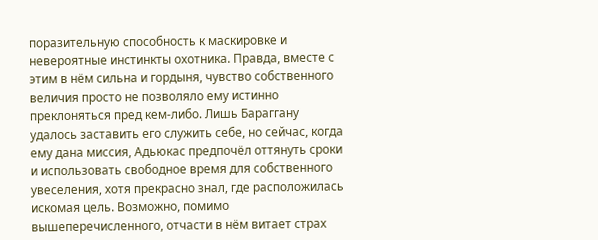поразительную способность к маскировке и невероятные инстинкты охотника. Правда, вместе с этим в нём сильна и гордыня, чувство собственного величия просто не позволяло ему истинно преклоняться пред кем-либо. Лишь Бараггану удалось заставить его служить себе, но сейчас, когда ему дана миссия, Адьюкас предпочёл оттянуть сроки и использовать свободное время для собственного увеселения, хотя прекрасно знал, где расположилась искомая цель. Возможно, помимо вышеперечисленного, отчасти в нём витает страх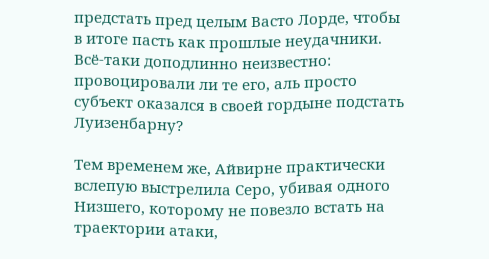предстать пред целым Васто Лорде, чтобы в итоге пасть как прошлые неудачники. Всё-таки доподлинно неизвестно: провоцировали ли те его, аль просто субъект оказался в своей гордыне подстать Луизенбарну?

Тем временем же, Айвирне практически вслепую выстрелила Серо, убивая одного Низшего, которому не повезло встать на траектории атаки,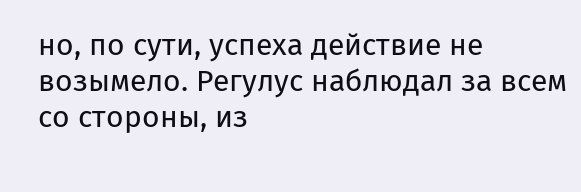но, по сути, успеха действие не возымело. Регулус наблюдал за всем со стороны, из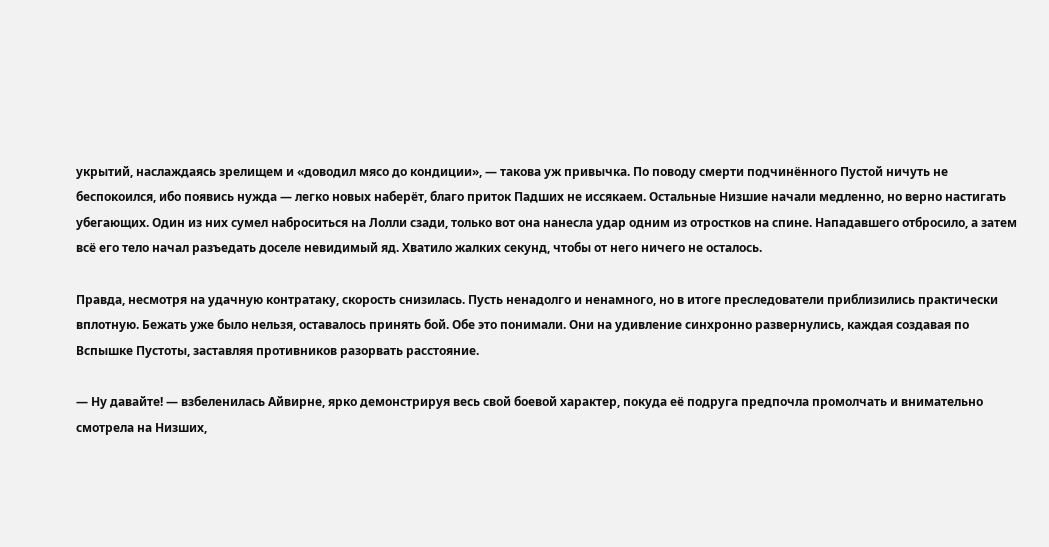укрытий, наслаждаясь зрелищем и «доводил мясо до кондиции», — такова уж привычка. По поводу смерти подчинённого Пустой ничуть не беспокоился, ибо появись нужда — легко новых наберёт, благо приток Падших не иссякаем. Остальные Низшие начали медленно, но верно настигать убегающих. Один из них сумел наброситься на Лолли сзади, только вот она нанесла удар одним из отростков на спине. Нападавшего отбросило, а затем всё его тело начал разъедать доселе невидимый яд. Хватило жалких секунд, чтобы от него ничего не осталось.

Правда, несмотря на удачную контратаку, скорость снизилась. Пусть ненадолго и ненамного, но в итоге преследователи приблизились практически вплотную. Бежать уже было нельзя, оставалось принять бой. Обе это понимали. Они на удивление синхронно развернулись, каждая создавая по Вспышке Пустоты, заставляя противников разорвать расстояние.

— Ну давайте! — взбеленилась Айвирне, ярко демонстрируя весь свой боевой характер, покуда её подруга предпочла промолчать и внимательно смотрела на Низших,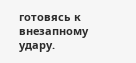готовясь к внезапному удару.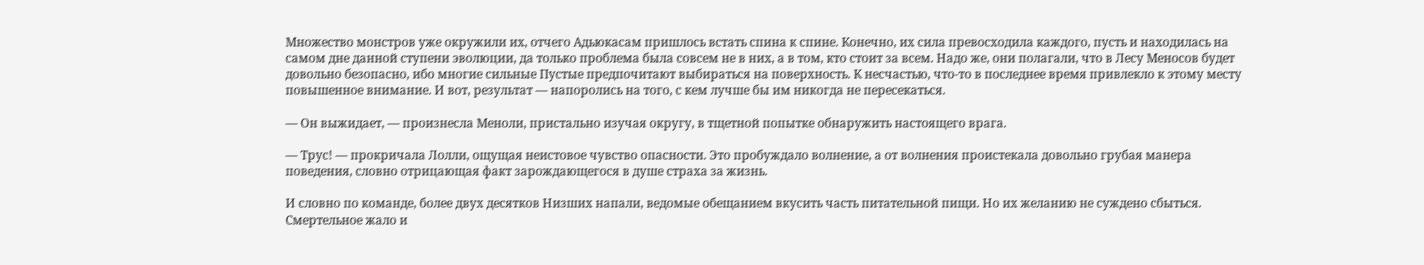Множество монстров уже окружили их, отчего Адьюкасам пришлось встать спина к спине. Конечно, их сила превосходила каждого, пусть и находилась на самом дне данной ступени эволюции, да только проблема была совсем не в них, а в том, кто стоит за всем. Надо же, они полагали, что в Лесу Меносов будет довольно безопасно, ибо многие сильные Пустые предпочитают выбираться на поверхность. К несчастью, что-то в последнее время привлекло к этому месту повышенное внимание. И вот, результат — напоролись на того, с кем лучше бы им никогда не пересекаться.

— Он выжидает, — произнесла Меноли, пристально изучая округу, в тщетной попытке обнаружить настоящего врага.

— Трус! — прокричала Лолли, ощущая неистовое чувство опасности. Это пробуждало волнение, а от волнения проистекала довольно грубая манера поведения, словно отрицающая факт зарождающегося в душе страха за жизнь.

И словно по команде, более двух десятков Низших напали, ведомые обещанием вкусить часть питательной пищи. Но их желанию не суждено сбыться. Смертельное жало и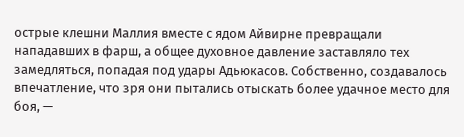острые клешни Маллия вместе с ядом Айвирне превращали нападавших в фарш, а общее духовное давление заставляло тех замедляться, попадая под удары Адьюкасов. Собственно, создавалось впечатление, что зря они пытались отыскать более удачное место для боя, —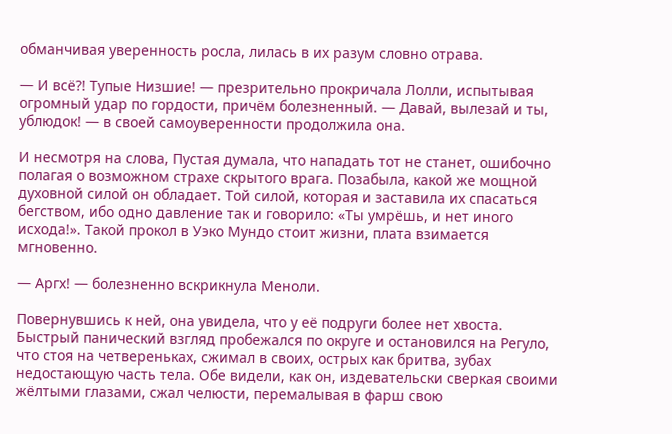обманчивая уверенность росла, лилась в их разум словно отрава.

— И всё?! Тупые Низшие! — презрительно прокричала Лолли, испытывая огромный удар по гордости, причём болезненный. — Давай, вылезай и ты, ублюдок! — в своей самоуверенности продолжила она.

И несмотря на слова, Пустая думала, что нападать тот не станет, ошибочно полагая о возможном страхе скрытого врага. Позабыла, какой же мощной духовной силой он обладает. Той силой, которая и заставила их спасаться бегством, ибо одно давление так и говорило: «Ты умрёшь, и нет иного исхода!». Такой прокол в Уэко Мундо стоит жизни, плата взимается мгновенно.

— Аргх! — болезненно вскрикнула Меноли.

Повернувшись к ней, она увидела, что у её подруги более нет хвоста. Быстрый панический взгляд пробежался по округе и остановился на Регуло, что стоя на четвереньках, сжимал в своих, острых как бритва, зубах недостающую часть тела. Обе видели, как он, издевательски сверкая своими жёлтыми глазами, сжал челюсти, перемалывая в фарш свою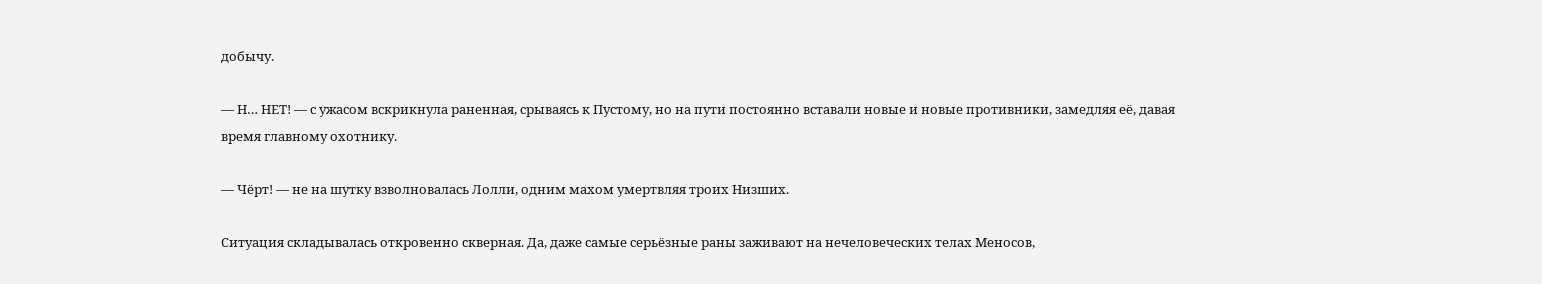добычу.

— Н… НЕТ! — с ужасом вскрикнула раненная, срываясь к Пустому, но на пути постоянно вставали новые и новые противники, замедляя её, давая время главному охотнику.

— Чёрт! — не на шутку взволновалась Лолли, одним махом умертвляя троих Низших.

Ситуация складывалась откровенно скверная. Да, даже самые серьёзные раны заживают на нечеловеческих телах Меносов,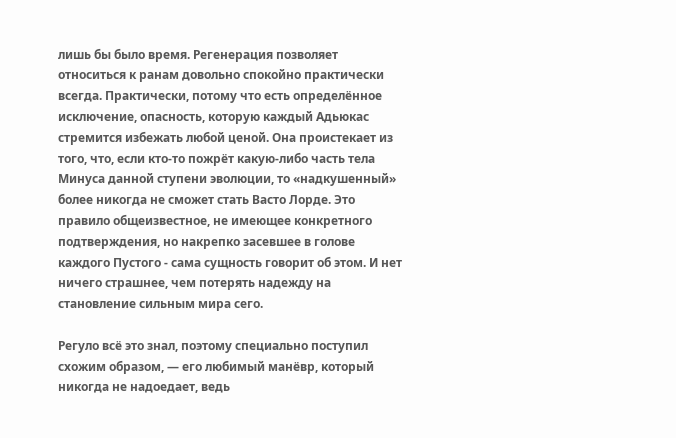лишь бы было время. Регенерация позволяет относиться к ранам довольно спокойно практически всегда. Практически, потому что есть определённое исключение, опасность, которую каждый Адьюкас стремится избежать любой ценой. Она проистекает из того, что, если кто-то пожрёт какую-либо часть тела Минуса данной ступени эволюции, то «надкушенный» более никогда не сможет стать Васто Лорде. Это правило общеизвестное, не имеющее конкретного подтверждения, но накрепко засевшее в голове каждого Пустого - сама сущность говорит об этом. И нет ничего страшнее, чем потерять надежду на становление сильным мира сего.

Регуло всё это знал, поэтому специально поступил схожим образом, — его любимый манёвр, который никогда не надоедает, ведь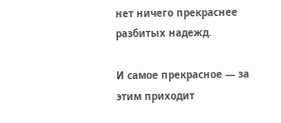нет ничего прекраснее разбитых надежд.

И самое прекрасное — за этим приходит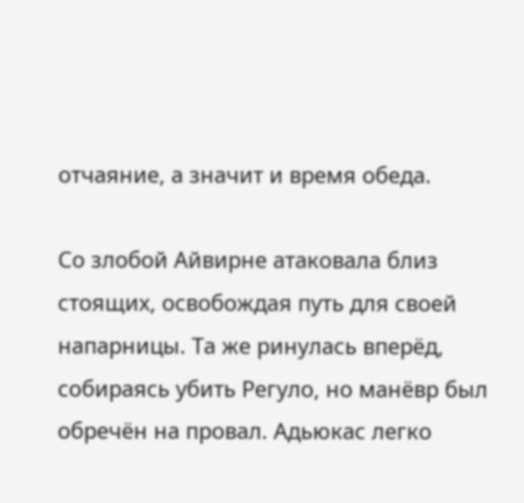отчаяние, а значит и время обеда.

Со злобой Айвирне атаковала близ стоящих, освобождая путь для своей напарницы. Та же ринулась вперёд, собираясь убить Регуло, но манёвр был обречён на провал. Адьюкас легко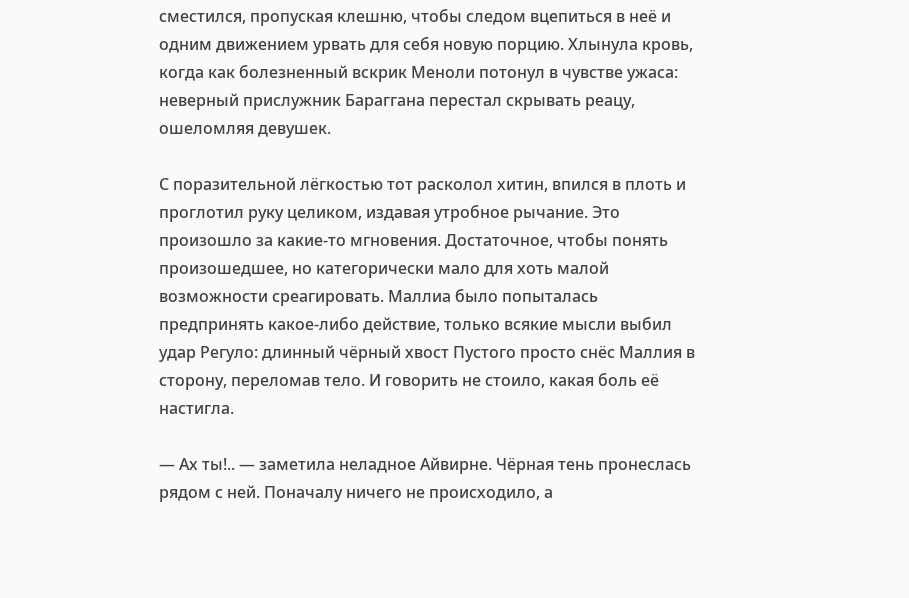сместился, пропуская клешню, чтобы следом вцепиться в неё и одним движением урвать для себя новую порцию. Хлынула кровь, когда как болезненный вскрик Меноли потонул в чувстве ужаса: неверный прислужник Бараггана перестал скрывать реацу, ошеломляя девушек.

С поразительной лёгкостью тот расколол хитин, впился в плоть и проглотил руку целиком, издавая утробное рычание. Это произошло за какие-то мгновения. Достаточное, чтобы понять произошедшее, но категорически мало для хоть малой возможности среагировать. Маллиа было попыталась предпринять какое-либо действие, только всякие мысли выбил удар Регуло: длинный чёрный хвост Пустого просто снёс Маллия в сторону, переломав тело. И говорить не стоило, какая боль её настигла.

— Ах ты!.. — заметила неладное Айвирне. Чёрная тень пронеслась рядом с ней. Поначалу ничего не происходило, а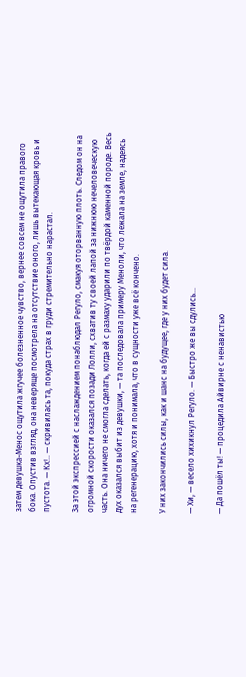затем девушка-Менос ощутила жгучее болезненное чувство, вернее совсем не ощутила правого бока. Опустив взгляд, она неверяще посмотрела на отсутствие оного, лишь вытекающая кровь и пустота. — Кх!.. — скривилась та, покуда страх в груди стремительно нарастал.

За этой экспрессией с наслаждением понаблюдал Регуло, смакуя оторванную плоть. Следом он на огромной скорости оказался позади Лолли, схватив ту своей лапой за нижнюю нечеловеческую часть. Она ничего не смогла сделать, когда ей с размаху ударили по твёрдой каменной породе. Весь дух оказался выбит из девушки, — та последовала примеру Меноли, что лежала на земле, надеясь на регенерацию, хотя и понимала, что в сущности уже всё кончено.

У них закончились силы, как и шанс на будущее, где у них будет сила.

— Хи, — весело хихикнул Регуло. — Быстро же вы сдулись…

— Да пошёл ты! — процедила Айвирне с ненавистью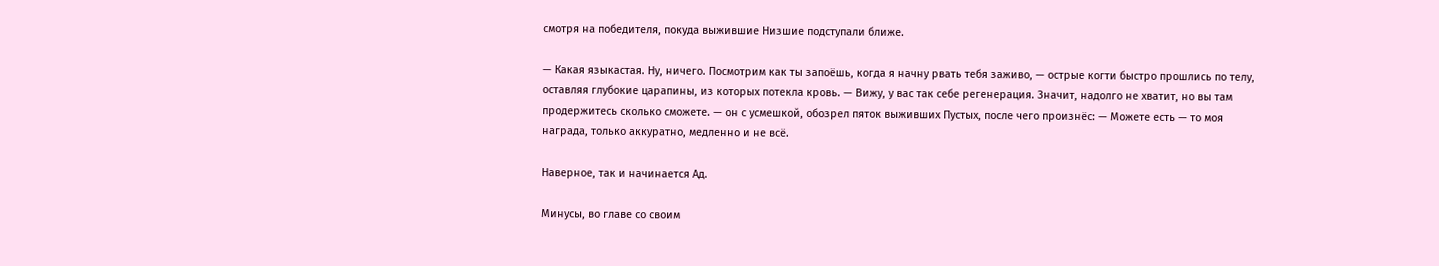смотря на победителя, покуда выжившие Низшие подступали ближе.

— Какая языкастая. Ну, ничего. Посмотрим как ты запоёшь, когда я начну рвать тебя заживо, — острые когти быстро прошлись по телу, оставляя глубокие царапины, из которых потекла кровь. — Вижу, у вас так себе регенерация. Значит, надолго не хватит, но вы там продержитесь сколько сможете. — он с усмешкой, обозрел пяток выживших Пустых, после чего произнёс: — Можете есть — то моя награда, только аккуратно, медленно и не всё.

Наверное, так и начинается Ад.

Минусы, во главе со своим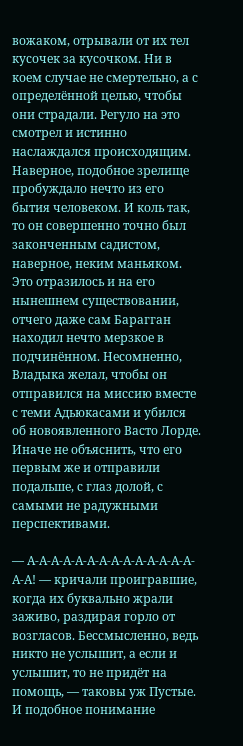вожаком, отрывали от их тел кусочек за кусочком. Ни в коем случае не смертельно, а с определённой целью, чтобы они страдали. Регуло на это смотрел и истинно наслаждался происходящим. Наверное, подобное зрелище пробуждало нечто из его бытия человеком. И коль так, то он совершенно точно был законченным садистом, наверное, неким маньяком. Это отразилось и на его нынешнем существовании, отчего даже сам Барагган находил нечто мерзкое в подчинённом. Несомненно, Владыка желал, чтобы он отправился на миссию вместе с теми Адьюкасами и убился об новоявленного Васто Лорде. Иначе не объяснить, что его первым же и отправили подальше, с глаз долой, с самыми не радужными перспективами.

— А-А-А-А-А-А-А-А-А-А-А-А-А-А-А-А! — кричали проигравшие, когда их буквально жрали заживо, раздирая горло от возгласов. Бессмысленно, ведь никто не услышит, а если и услышит, то не придёт на помощь, — таковы уж Пустые. И подобное понимание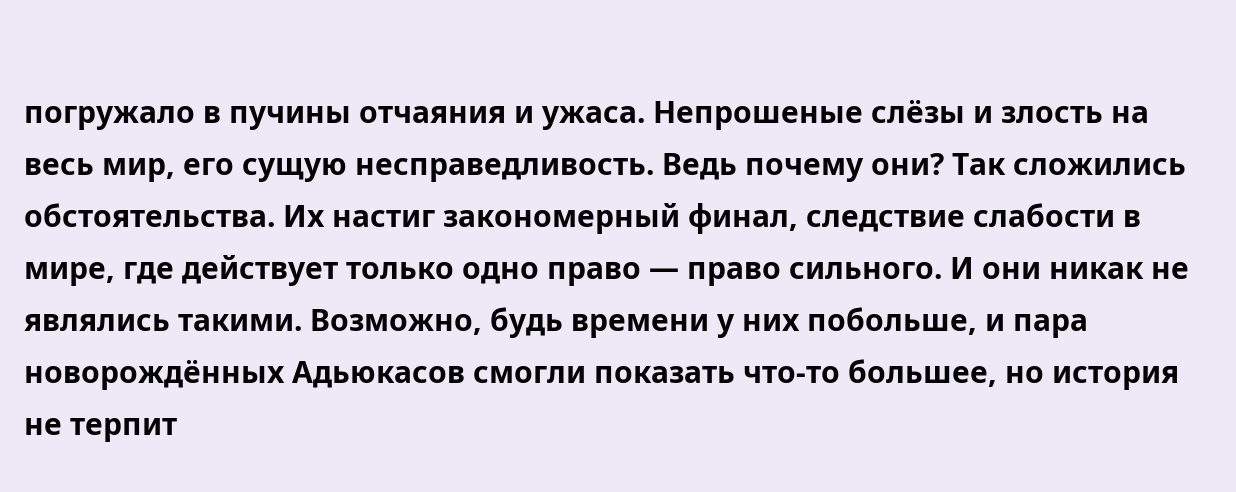погружало в пучины отчаяния и ужаса. Непрошеные слёзы и злость на весь мир, его сущую несправедливость. Ведь почему они? Так сложились обстоятельства. Их настиг закономерный финал, следствие слабости в мире, где действует только одно право — право сильного. И они никак не являлись такими. Возможно, будь времени у них побольше, и пара новорождённых Адьюкасов смогли показать что-то большее, но история не терпит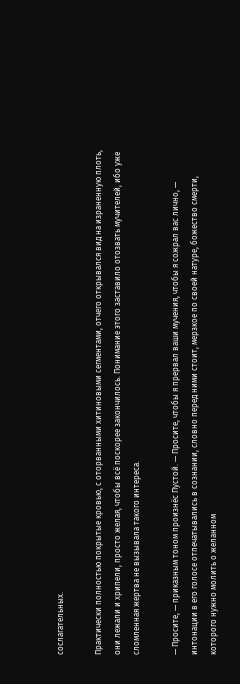сослагательных.

Практически полностью покрытые кровью, с оторванными хитиновыми сегментами, отчего открывался вид на израненную плоть, они лежали и хрипели, просто желая, чтобы всё поскорее закончилось. Понимание этого заставило отозвать мучителей, ибо уже сломленная жертва не вызывала такого интереса.

— Просите, — приказным тоном произнёс Пустой. — Просите, чтобы я прервал ваши мучения, чтобы я сожрал вас лично, — интонации в его голосе отпечатывались в сознании, словно перед ними стоит, мерзкое по своей натуре, божество смерти, которого нужно молить о желанном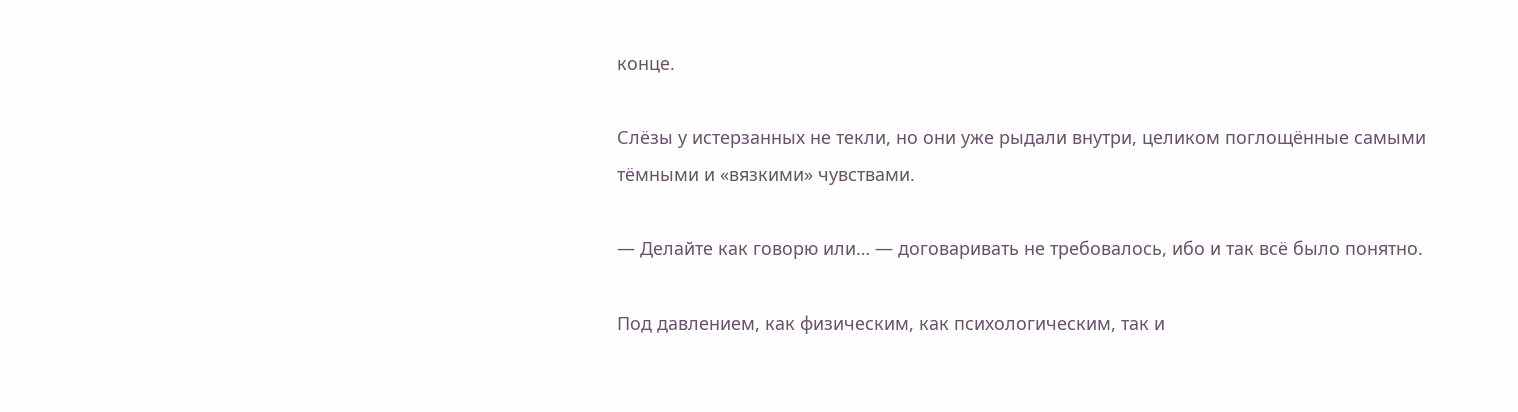конце.

Слёзы у истерзанных не текли, но они уже рыдали внутри, целиком поглощённые самыми тёмными и «вязкими» чувствами.

— Делайте как говорю или… — договаривать не требовалось, ибо и так всё было понятно.

Под давлением, как физическим, как психологическим, так и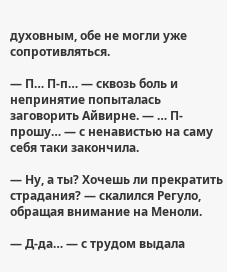духовным, обе не могли уже сопротивляться.

— П… П-п… — сквозь боль и непринятие попыталась заговорить Айвирне. — … П-прошу… — с ненавистью на саму себя таки закончила.

— Ну, а ты? Хочешь ли прекратить страдания? — скалился Регуло, обращая внимание на Меноли.

— Д-да… — с трудом выдала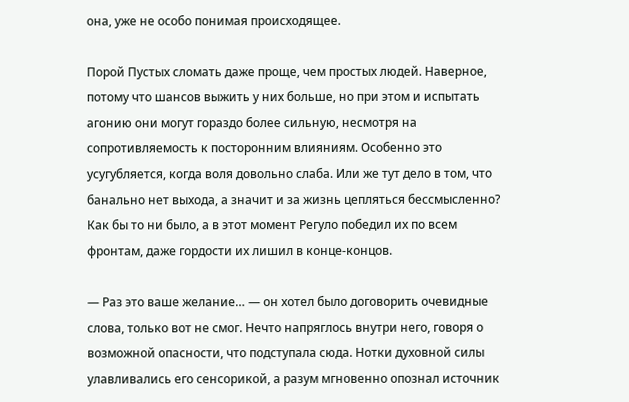она, уже не особо понимая происходящее.

Порой Пустых сломать даже проще, чем простых людей. Наверное, потому что шансов выжить у них больше, но при этом и испытать агонию они могут гораздо более сильную, несмотря на сопротивляемость к посторонним влияниям. Особенно это усугубляется, когда воля довольно слаба. Или же тут дело в том, что банально нет выхода, а значит и за жизнь цепляться бессмысленно? Как бы то ни было, а в этот момент Регуло победил их по всем фронтам, даже гордости их лишил в конце-концов.

— Раз это ваше желание… — он хотел было договорить очевидные слова, только вот не смог. Нечто напряглось внутри него, говоря о возможной опасности, что подступала сюда. Нотки духовной силы улавливались его сенсорикой, а разум мгновенно опознал источник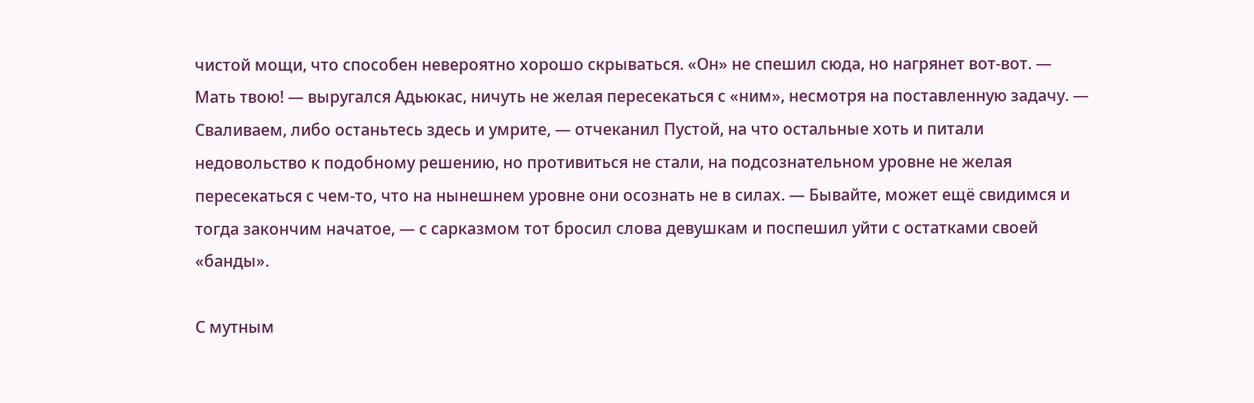чистой мощи, что способен невероятно хорошо скрываться. «Он» не спешил сюда, но нагрянет вот-вот. — Мать твою! — выругался Адьюкас, ничуть не желая пересекаться с «ним», несмотря на поставленную задачу. — Сваливаем, либо останьтесь здесь и умрите, — отчеканил Пустой, на что остальные хоть и питали недовольство к подобному решению, но противиться не стали, на подсознательном уровне не желая пересекаться с чем-то, что на нынешнем уровне они осознать не в силах. — Бывайте, может ещё свидимся и тогда закончим начатое, — с сарказмом тот бросил слова девушкам и поспешил уйти с остатками своей «банды».

С мутным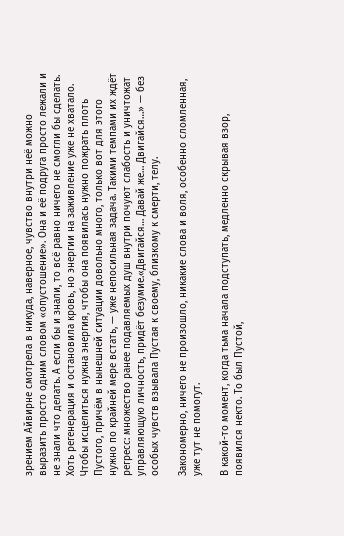зрением Айвирне смотрела в никуда, наверное, чувство внутри неё можно выразить просто одним словом «опустошение». Она и её подруга просто лежали и не знали что делать. А если бы и знали, то всё равно ничего не смогли бы сделать. Хоть регенерация и остановила кровь, но энергии на заживление уже не хватало. Чтобы исцелиться нужна энергия, чтобы она появилась нужно пожрать плоть Пустого, причём в нынешней ситуации довольно много, только вот для этого нужно по крайней мере встать, — уже непосильная задача. Такими темпами их ждёт регресс: множество ранее подавляемых душ внутри почуют слабость и уничтожат управляющую личность, придёт безумие.«Двигайся… Давай же… Двигайся…» — без особых чувств взывала Пустая к своему, близкому к смерти, телу.

Закономерно, ничего не произошло, никакие слова и воля, особенно сломленная, уже тут не помогут.

В какой-то момент, когда тьма начала подступать, медленно скрывая взор, появился некто. То был Пустой,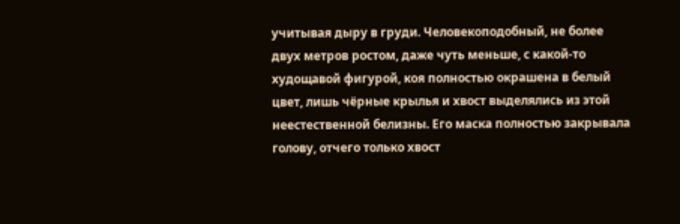учитывая дыру в груди. Человекоподобный, не более двух метров ростом, даже чуть меньше, с какой-то худощавой фигурой, коя полностью окрашена в белый цвет, лишь чёрные крылья и хвост выделялись из этой неестественной белизны. Его маска полностью закрывала голову, отчего только хвост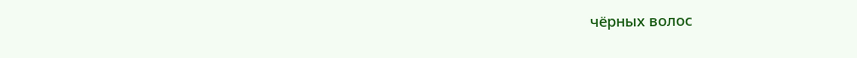чёрных волос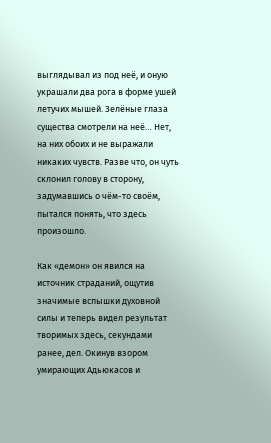выглядывал из под неё, и оную украшали два рога в форме ушей летучих мышей. Зелёные глаза существа смотрели на неё… Нет, на них обоих и не выражали никаких чувств. Разве что, он чуть склонил голову в сторону, задумавшись о чём-то своём, пытался понять, что здесь произошло.

Как «демон» он явился на источник страданий, ощутив значимые вспышки духовной силы и теперь видел результат творимых здесь, секундами ранее, дел. Окинув взором умирающих Адьюкасов и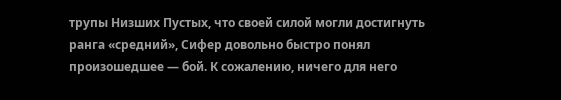трупы Низших Пустых, что своей силой могли достигнуть ранга «средний», Сифер довольно быстро понял произошедшее — бой. К сожалению, ничего для него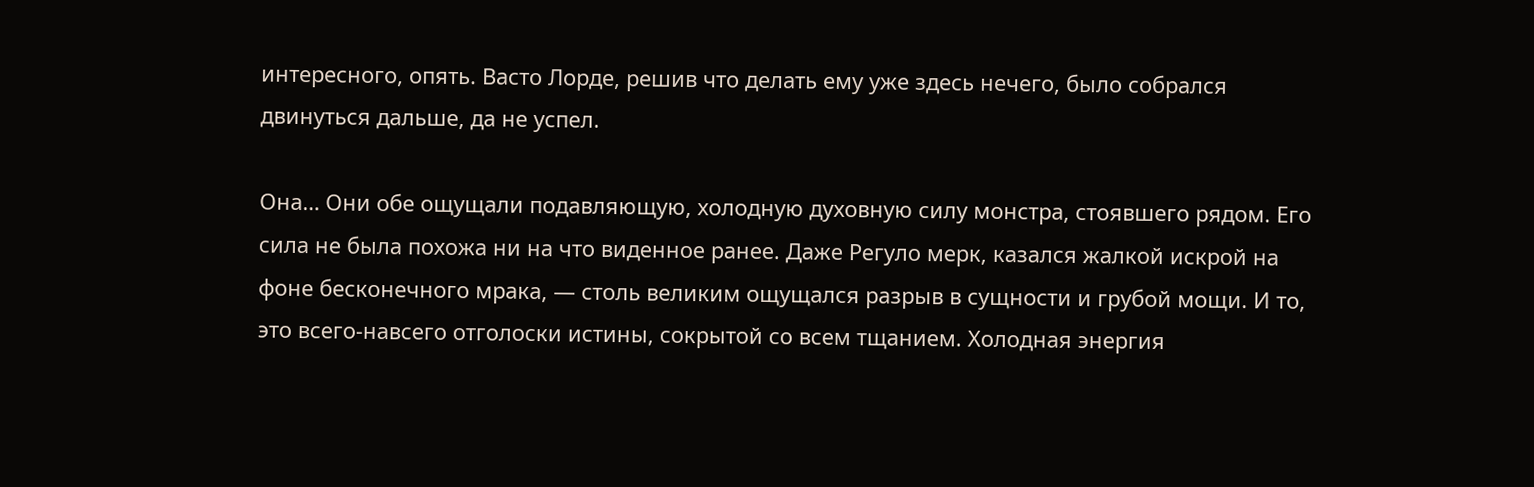интересного, опять. Васто Лорде, решив что делать ему уже здесь нечего, было собрался двинуться дальше, да не успел.

Она… Они обе ощущали подавляющую, холодную духовную силу монстра, стоявшего рядом. Его сила не была похожа ни на что виденное ранее. Даже Регуло мерк, казался жалкой искрой на фоне бесконечного мрака, — столь великим ощущался разрыв в сущности и грубой мощи. И то, это всего-навсего отголоски истины, сокрытой со всем тщанием. Холодная энергия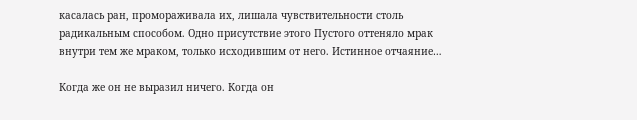касалась ран, промораживала их, лишала чувствительности столь радикальным способом. Одно присутствие этого Пустого оттеняло мрак внутри тем же мраком, только исходившим от него. Истинное отчаяние…

Когда же он не выразил ничего. Когда он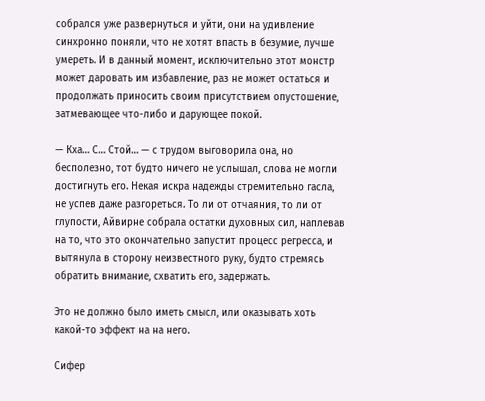собрался уже развернуться и уйти, они на удивление синхронно поняли, что не хотят впасть в безумие, лучше умереть. И в данный момент, исключительно этот монстр может даровать им избавление, раз не может остаться и продолжать приносить своим присутствием опустошение, затмевающее что-либо и дарующее покой.

— Кха… С… Стой… — с трудом выговорила она, но бесполезно, тот будто ничего не услышал, слова не могли достигнуть его. Некая искра надежды стремительно гасла, не успев даже разгореться. То ли от отчаяния, то ли от глупости, Айвирне собрала остатки духовных сил, наплевав на то, что это окончательно запустит процесс регресса, и вытянула в сторону неизвестного руку, будто стремясь обратить внимание, схватить его, задержать.

Это не должно было иметь смысл, или оказывать хоть какой-то эффект на на него.

Сифер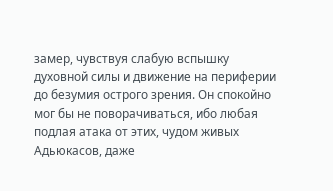замер, чувствуя слабую вспышку духовной силы и движение на периферии до безумия острого зрения. Он спокойно мог бы не поворачиваться, ибо любая подлая атака от этих, чудом живых Адьюкасов, даже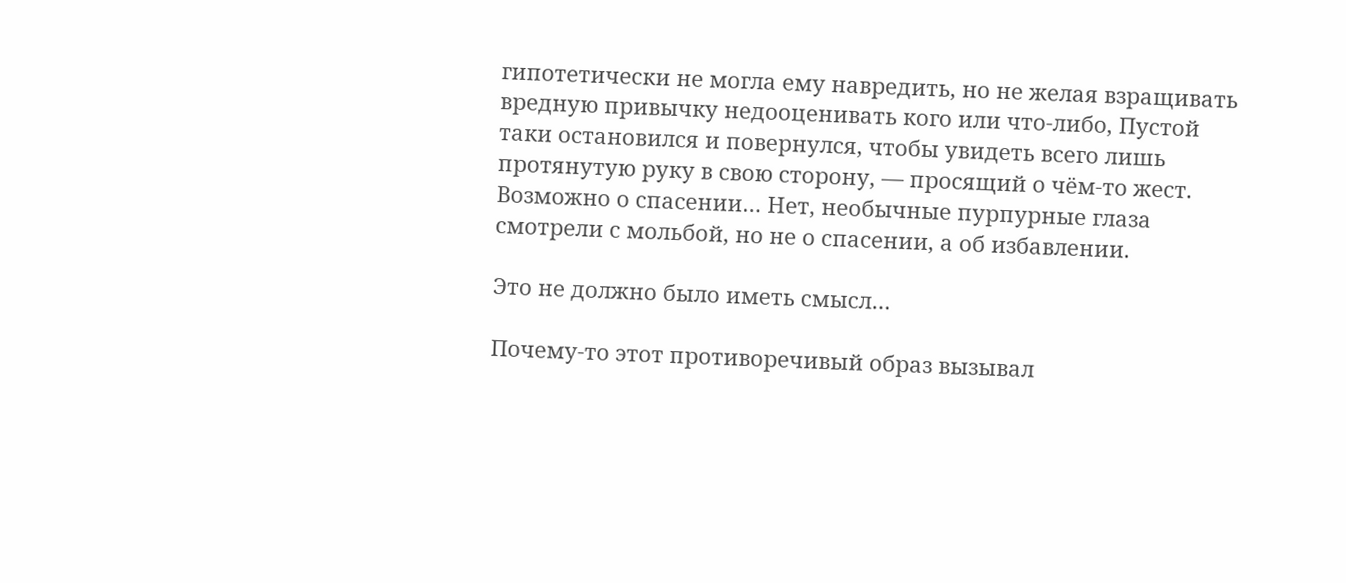гипотетически не могла ему навредить, но не желая взращивать вредную привычку недооценивать кого или что-либо, Пустой таки остановился и повернулся, чтобы увидеть всего лишь протянутую руку в свою сторону, — просящий о чём-то жест. Возможно о спасении… Нет, необычные пурпурные глаза смотрели с мольбой, но не о спасении, а об избавлении.

Это не должно было иметь смысл…

Почему-то этот противоречивый образ вызывал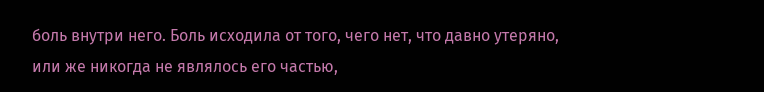боль внутри него. Боль исходила от того, чего нет, что давно утеряно, или же никогда не являлось его частью,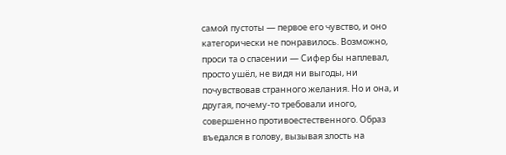самой пустоты — первое его чувство, и оно категорически не понравилось. Возможно, проси та о спасении — Сифер бы наплевал, просто ушёл, не видя ни выгоды, ни почувствовав странного желания. Но и она, и другая, почему-то требовали иного, совершенно противоестественного. Образ въедался в голову, вызывая злость на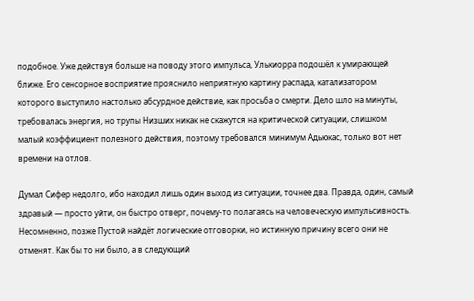подобное. Уже действуя больше на поводу этого импульса, Улькиорра подошёл к умирающей ближе. Его сенсорное восприятие прояснило неприятную картину распада, катализатором которого выступило настолько абсурдное действие, как просьба о смерти. Дело шло на минуты, требовалась энергия, но трупы Низших никак не скажутся на критической ситуации, слишком малый коэффициент полезного действия, поэтому требовался минимум Адьюкас, только вот нет времени на отлов.

Думал Сифер недолго, ибо находил лишь один выход из ситуации, точнее два. Правда, один, самый здравый — просто уйти, он быстро отверг, почему-то полагаясь на человеческую импульсивность. Несомненно, позже Пустой найдёт логические отговорки, но истинную причину всего они не отменят. Как бы то ни было, а в следующий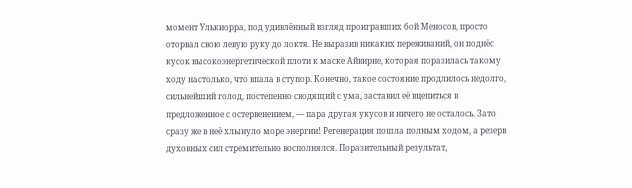момент Улькиорра, под удивлённый взгляд проигравших бой Меносов, просто оторвал свою левую руку до локтя. Не выразив никаких переживаний, он поднёс кусок высокоэнергетической плоти к маске Айвирне, которая поразилась такому ходу настолько, что впала в ступор. Конечно, такое состояние продлилось недолго, сильнейший голод, постепенно сводящий с ума, заставил её вцепиться в предложенное с остервенением, — пара другая укусов и ничего не осталось. Зато сразу же в неё хлынуло море энергии! Регенерация пошла полным ходом, а резерв духовных сил стремительно восполнялся. Поразительный результат,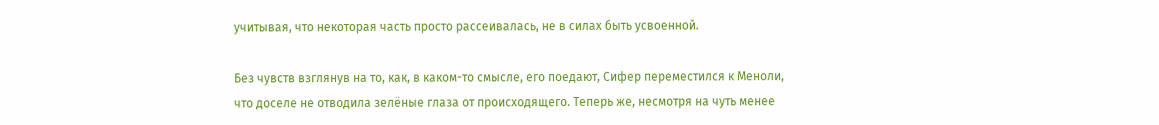учитывая, что некоторая часть просто рассеивалась, не в силах быть усвоенной.

Без чувств взглянув на то, как, в каком-то смысле, его поедают, Сифер переместился к Меноли, что доселе не отводила зелёные глаза от происходящего. Теперь же, несмотря на чуть менее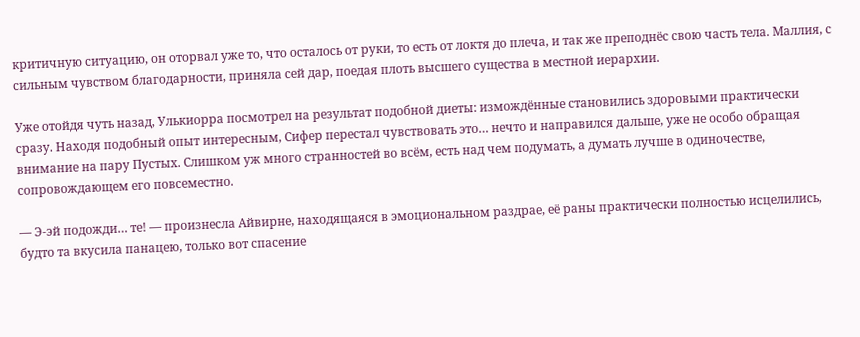критичную ситуацию, он оторвал уже то, что осталось от руки, то есть от локтя до плеча, и так же преподнёс свою часть тела. Маллия, с сильным чувством благодарности, приняла сей дар, поедая плоть высшего существа в местной иерархии.

Уже отойдя чуть назад, Улькиорра посмотрел на результат подобной диеты: измождённые становились здоровыми практически сразу. Находя подобный опыт интересным, Сифер перестал чувствовать это… нечто и направился дальше, уже не особо обращая внимание на пару Пустых. Слишком уж много странностей во всём, есть над чем подумать, а думать лучше в одиночестве, сопровождающем его повсеместно.

— Э-эй подожди… те! — произнесла Айвирне, находящаяся в эмоциональном раздрае, её раны практически полностью исцелились, будто та вкусила панацею, только вот спасение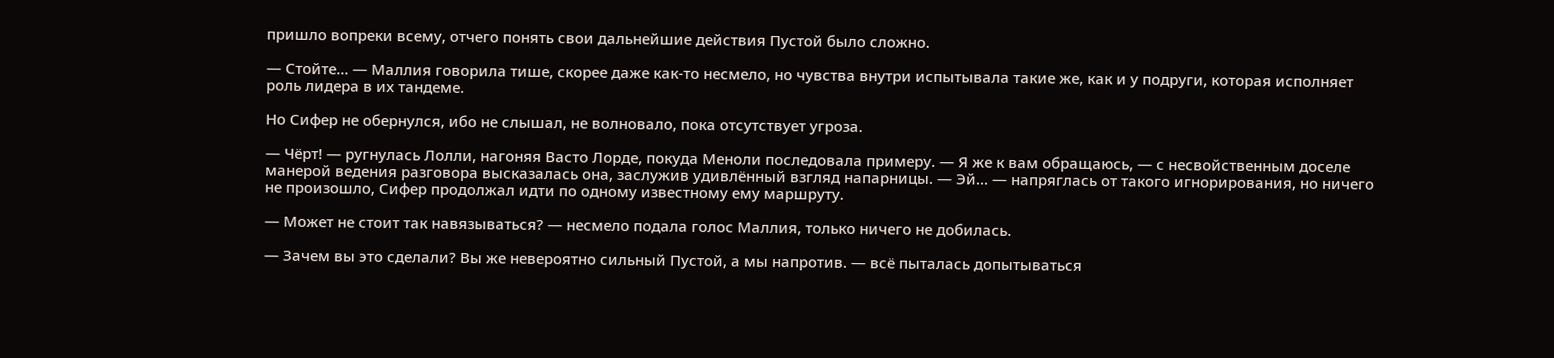пришло вопреки всему, отчего понять свои дальнейшие действия Пустой было сложно.

— Стойте… — Маллия говорила тише, скорее даже как-то несмело, но чувства внутри испытывала такие же, как и у подруги, которая исполняет роль лидера в их тандеме.

Но Сифер не обернулся, ибо не слышал, не волновало, пока отсутствует угроза.

— Чёрт! — ругнулась Лолли, нагоняя Васто Лорде, покуда Меноли последовала примеру. — Я же к вам обращаюсь, — с несвойственным доселе манерой ведения разговора высказалась она, заслужив удивлённый взгляд напарницы. — Эй… — напряглась от такого игнорирования, но ничего не произошло, Сифер продолжал идти по одному известному ему маршруту.

— Может не стоит так навязываться? — несмело подала голос Маллия, только ничего не добилась.

— Зачем вы это сделали? Вы же невероятно сильный Пустой, а мы напротив. — всё пыталась допытываться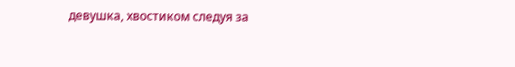девушка, хвостиком следуя за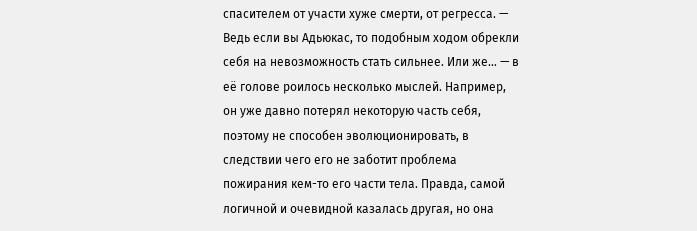спасителем от участи хуже смерти, от регресса. — Ведь если вы Адьюкас, то подобным ходом обрекли себя на невозможность стать сильнее. Или же… — в её голове роилось несколько мыслей. Например, он уже давно потерял некоторую часть себя, поэтому не способен эволюционировать, в следствии чего его не заботит проблема пожирания кем-то его части тела. Правда, самой логичной и очевидной казалась другая, но она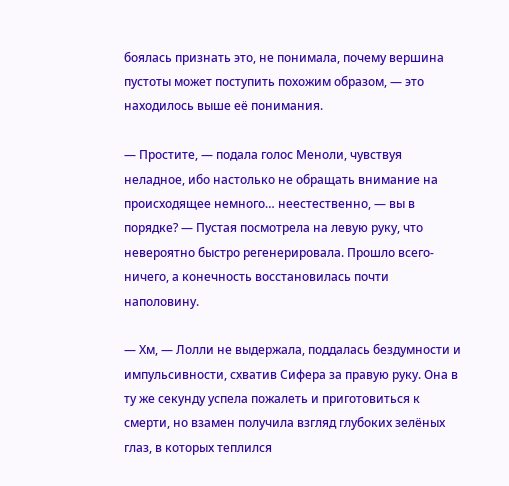боялась признать это, не понимала, почему вершина пустоты может поступить похожим образом, — это находилось выше её понимания.

— Простите, — подала голос Меноли, чувствуя неладное, ибо настолько не обращать внимание на происходящее немного… неестественно, — вы в порядке? — Пустая посмотрела на левую руку, что невероятно быстро регенерировала. Прошло всего-ничего, а конечность восстановилась почти наполовину.

— Хм, — Лолли не выдержала, поддалась бездумности и импульсивности, схватив Сифера за правую руку. Она в ту же секунду успела пожалеть и приготовиться к смерти, но взамен получила взгляд глубоких зелёных глаз, в которых теплился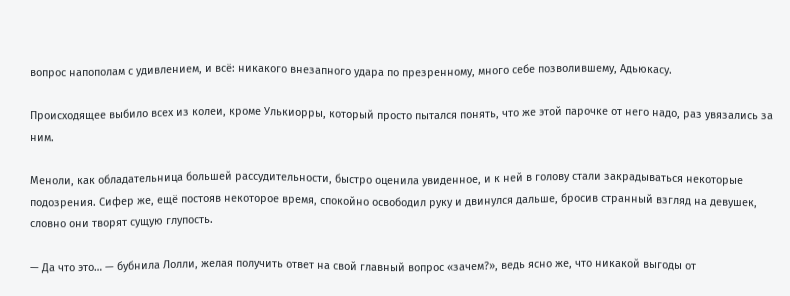вопрос напополам с удивлением, и всё: никакого внезапного удара по презренному, много себе позволившему, Адьюкасу.

Происходящее выбило всех из колеи, кроме Улькиорры, который просто пытался понять, что же этой парочке от него надо, раз увязались за ним.

Меноли, как обладательница большей рассудительности, быстро оценила увиденное, и к ней в голову стали закрадываться некоторые подозрения. Сифер же, ещё постояв некоторое время, спокойно освободил руку и двинулся дальше, бросив странный взгляд на девушек, словно они творят сущую глупость.

— Да что это… — бубнила Лолли, желая получить ответ на свой главный вопрос «зачем?», ведь ясно же, что никакой выгоды от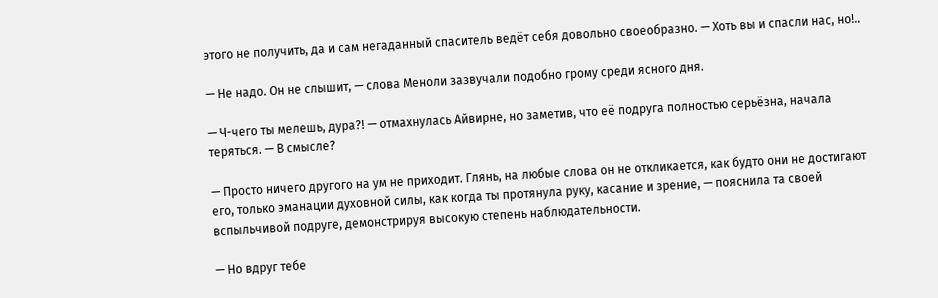этого не получить, да и сам негаданный спаситель ведёт себя довольно своеобразно. — Хоть вы и спасли нас, но!..

— Не надо. Он не слышит, — слова Меноли зазвучали подобно грому среди ясного дня.

— Ч-чего ты мелешь, дура?! — отмахнулась Айвирне, но заметив, что её подруга полностью серьёзна, начала теряться. — В смысле?

— Просто ничего другого на ум не приходит. Глянь, на любые слова он не откликается, как будто они не достигают его, только эманации духовной силы, как когда ты протянула руку, касание и зрение, — пояснила та своей вспыльчивой подруге, демонстрируя высокую степень наблюдательности.

— Но вдруг тебе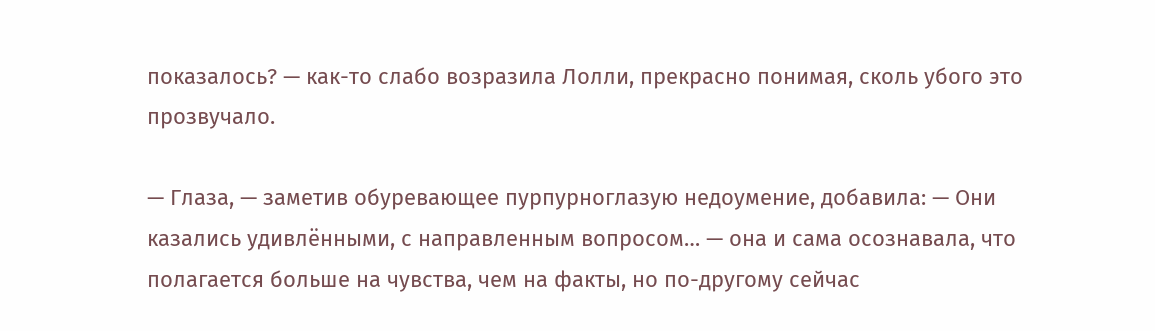показалось? — как-то слабо возразила Лолли, прекрасно понимая, сколь убого это прозвучало.

— Глаза, — заметив обуревающее пурпурноглазую недоумение, добавила: — Они казались удивлёнными, с направленным вопросом… — она и сама осознавала, что полагается больше на чувства, чем на факты, но по-другому сейчас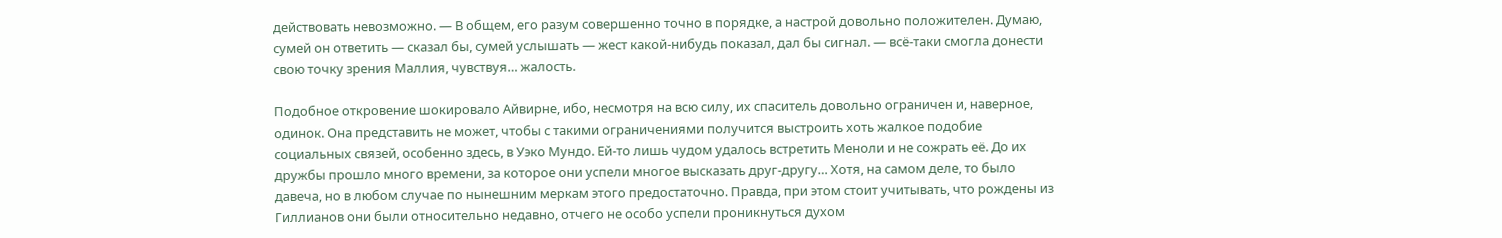действовать невозможно. — В общем, его разум совершенно точно в порядке, а настрой довольно положителен. Думаю, сумей он ответить — сказал бы, сумей услышать — жест какой-нибудь показал, дал бы сигнал. — всё-таки смогла донести свою точку зрения Маллия, чувствуя… жалость.

Подобное откровение шокировало Айвирне, ибо, несмотря на всю силу, их спаситель довольно ограничен и, наверное, одинок. Она представить не может, чтобы с такими ограничениями получится выстроить хоть жалкое подобие социальных связей, особенно здесь, в Уэко Мундо. Ей-то лишь чудом удалось встретить Меноли и не сожрать её. До их дружбы прошло много времени, за которое они успели многое высказать друг-другу… Хотя, на самом деле, то было давеча, но в любом случае по нынешним меркам этого предостаточно. Правда, при этом стоит учитывать, что рождены из Гиллианов они были относительно недавно, отчего не особо успели проникнуться духом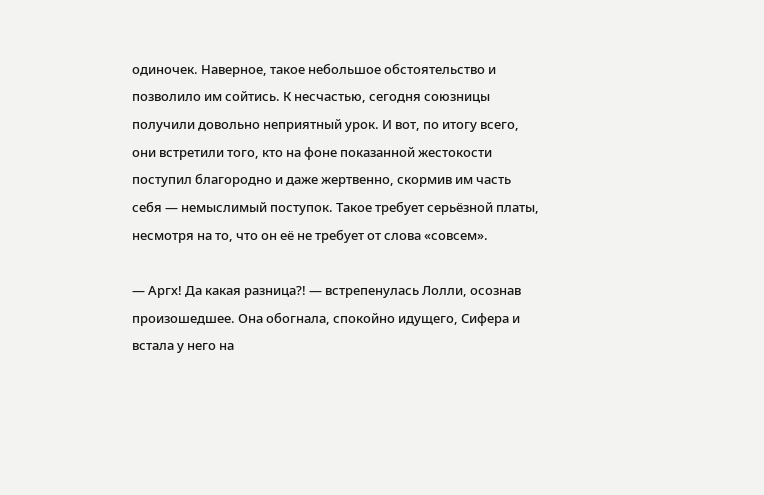одиночек. Наверное, такое небольшое обстоятельство и позволило им сойтись. К несчастью, сегодня союзницы получили довольно неприятный урок. И вот, по итогу всего, они встретили того, кто на фоне показанной жестокости поступил благородно и даже жертвенно, скормив им часть себя — немыслимый поступок. Такое требует серьёзной платы, несмотря на то, что он её не требует от слова «совсем».

— Аргх! Да какая разница?! — встрепенулась Лолли, осознав произошедшее. Она обогнала, спокойно идущего, Сифера и встала у него на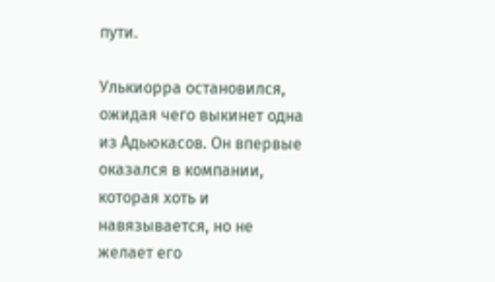пути.

Улькиорра остановился, ожидая чего выкинет одна из Адьюкасов. Он впервые оказался в компании, которая хоть и навязывается, но не желает его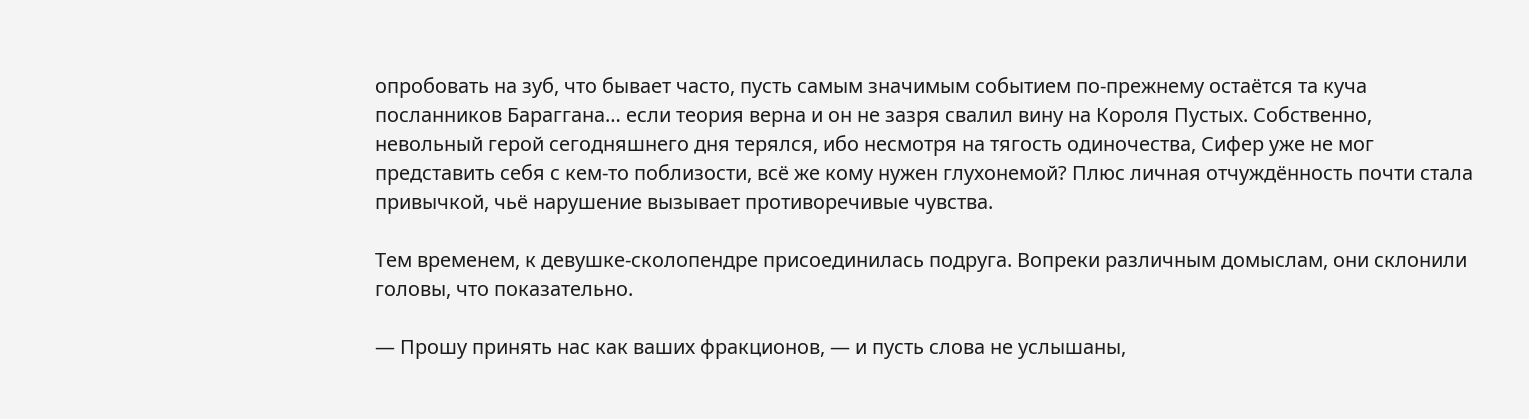опробовать на зуб, что бывает часто, пусть самым значимым событием по-прежнему остаётся та куча посланников Бараггана… если теория верна и он не зазря свалил вину на Короля Пустых. Собственно, невольный герой сегодняшнего дня терялся, ибо несмотря на тягость одиночества, Сифер уже не мог представить себя с кем-то поблизости, всё же кому нужен глухонемой? Плюс личная отчуждённость почти стала привычкой, чьё нарушение вызывает противоречивые чувства.

Тем временем, к девушке-сколопендре присоединилась подруга. Вопреки различным домыслам, они склонили головы, что показательно.

— Прошу принять нас как ваших фракционов, — и пусть слова не услышаны,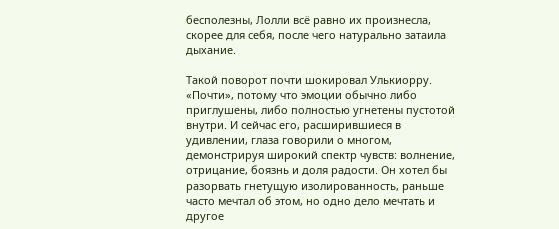бесполезны, Лолли всё равно их произнесла, скорее для себя, после чего натурально затаила дыхание.

Такой поворот почти шокировал Улькиорру. «Почти», потому что эмоции обычно либо приглушены, либо полностью угнетены пустотой внутри. И сейчас его, расширившиеся в удивлении, глаза говорили о многом, демонстрируя широкий спектр чувств: волнение, отрицание, боязнь и доля радости. Он хотел бы разорвать гнетущую изолированность, раньше часто мечтал об этом, но одно дело мечтать и другое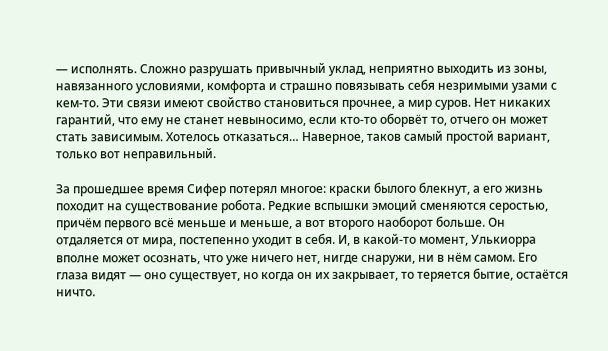— исполнять. Сложно разрушать привычный уклад, неприятно выходить из зоны, навязанного условиями, комфорта и страшно повязывать себя незримыми узами с кем-то. Эти связи имеют свойство становиться прочнее, а мир суров. Нет никаких гарантий, что ему не станет невыносимо, если кто-то оборвёт то, отчего он может стать зависимым. Хотелось отказаться… Наверное, таков самый простой вариант, только вот неправильный.

За прошедшее время Сифер потерял многое: краски былого блекнут, а его жизнь походит на существование робота. Редкие вспышки эмоций сменяются серостью, причём первого всё меньше и меньше, а вот второго наоборот больше. Он отдаляется от мира, постепенно уходит в себя. И, в какой-то момент, Улькиорра вполне может осознать, что уже ничего нет, нигде снаружи, ни в нём самом. Его глаза видят — оно существует, но когда он их закрывает, то теряется бытие, остаётся ничто.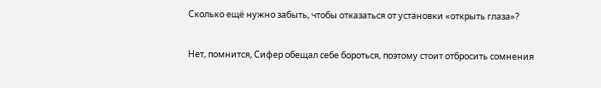Сколько ещё нужно забыть, чтобы отказаться от установки «открыть глаза»?

Нет, помнится, Сифер обещал себе бороться, поэтому стоит отбросить сомнения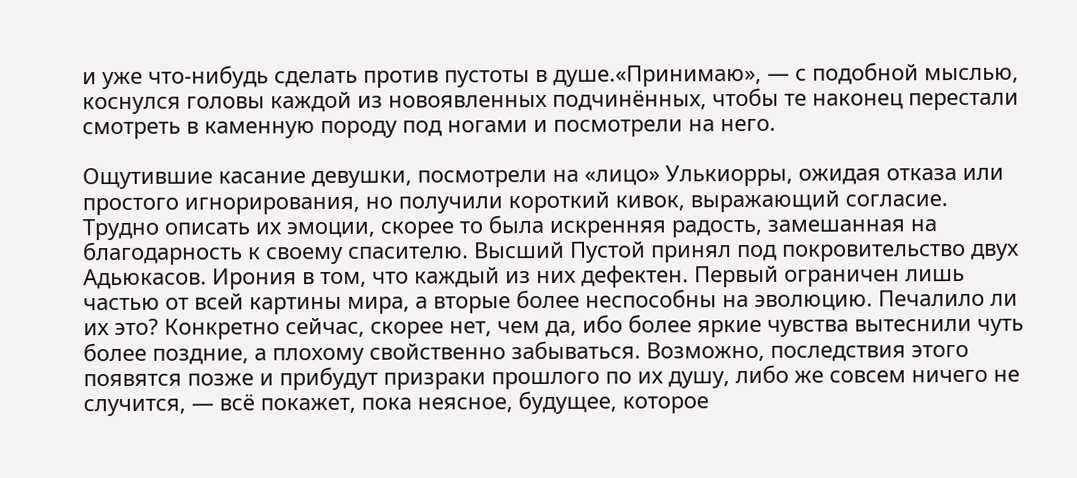и уже что-нибудь сделать против пустоты в душе.«Принимаю», — с подобной мыслью, коснулся головы каждой из новоявленных подчинённых, чтобы те наконец перестали смотреть в каменную породу под ногами и посмотрели на него.

Ощутившие касание девушки, посмотрели на «лицо» Улькиорры, ожидая отказа или простого игнорирования, но получили короткий кивок, выражающий согласие. Трудно описать их эмоции, скорее то была искренняя радость, замешанная на благодарность к своему спасителю. Высший Пустой принял под покровительство двух Адьюкасов. Ирония в том, что каждый из них дефектен. Первый ограничен лишь частью от всей картины мира, а вторые более неспособны на эволюцию. Печалило ли их это? Конкретно сейчас, скорее нет, чем да, ибо более яркие чувства вытеснили чуть более поздние, а плохому свойственно забываться. Возможно, последствия этого появятся позже и прибудут призраки прошлого по их душу, либо же совсем ничего не случится, — всё покажет, пока неясное, будущее, которое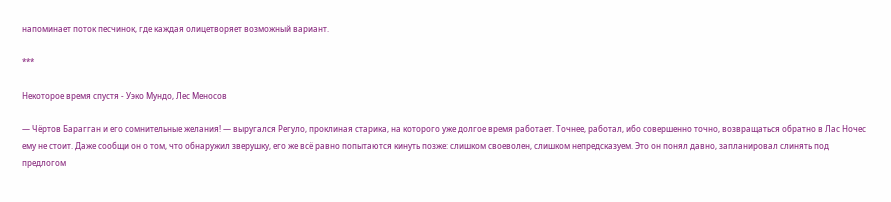напоминает поток песчинок, где каждая олицетворяет возможный вариант.

***

Некоторое время спустя - Уэко Мундо, Лес Меносов

— Чёртов Барагган и его сомнительные желания! — выругался Регуло, проклиная старика, на которого уже долгое время работает. Точнее, работал, ибо совершенно точно, возвращаться обратно в Лас Ночес ему не стоит. Даже сообщи он о том, что обнаружил зверушку, его же всё равно попытаются кинуть позже: слишком своеволен, слишком непредсказуем. Это он понял давно, запланировал слинять под предлогом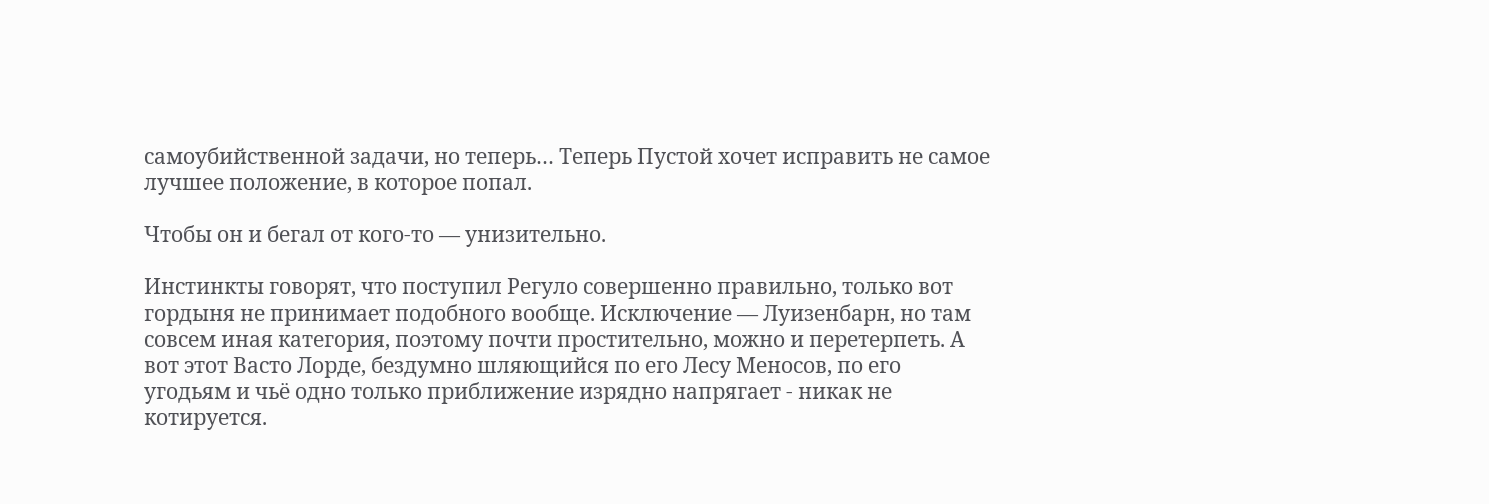самоубийственной задачи, но теперь… Теперь Пустой хочет исправить не самое лучшее положение, в которое попал.

Чтобы он и бегал от кого-то — унизительно.

Инстинкты говорят, что поступил Регуло совершенно правильно, только вот гордыня не принимает подобного вообще. Исключение — Луизенбарн, но там совсем иная категория, поэтому почти простительно, можно и перетерпеть. А вот этот Васто Лорде, бездумно шляющийся по его Лесу Меносов, по его угодьям и чьё одно только приближение изрядно напрягает - никак не котируется.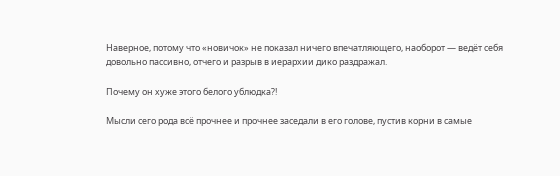Наверное, потому что «новичок» не показал ничего впечатляющего, наоборот — ведёт себя довольно пассивно, отчего и разрыв в иерархии дико раздражал.

Почему он хуже этого белого ублюдка?!

Мысли сего рода всё прочнее и прочнее заседали в его голове, пустив корни в самые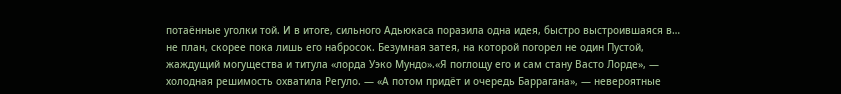потаённые уголки той. И в итоге, сильного Адьюкаса поразила одна идея, быстро выстроившаяся в… не план, скорее пока лишь его набросок. Безумная затея, на которой погорел не один Пустой, жаждущий могущества и титула «лорда Уэко Мундо».«Я поглощу его и сам стану Васто Лорде», — холодная решимость охватила Регуло. — «А потом придёт и очередь Баррагана», — невероятные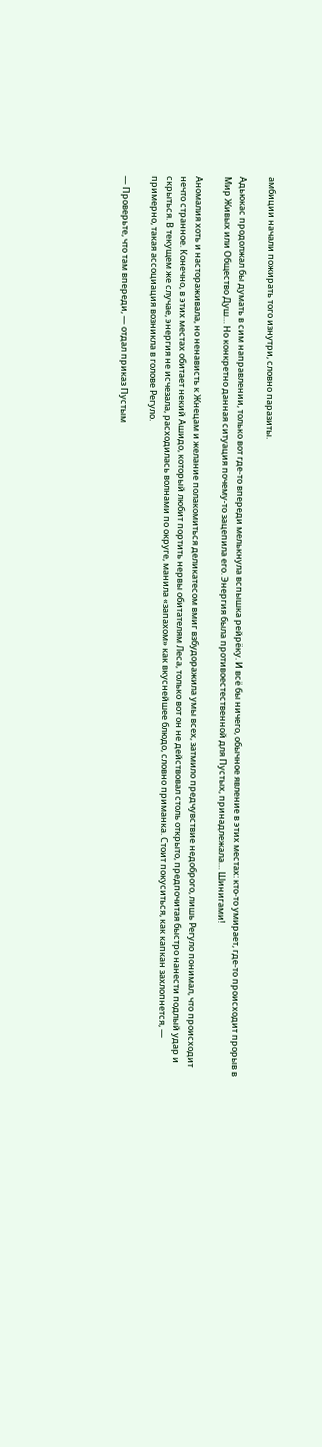амбиции начали пожирать того изнутри, словно паразиты.

Адьюкас продолжал бы думать в сим направлении, только вот где-то впереди мелькнула вспышка рейрёку. И всё бы ничего, обычное явление в этих местах: кто-то умирает, где-то происходит прорыв в Мир Живых или Общество Душ… Но конкретно данная ситуация почему-то зацепила его. Энергия была противоестественной для Пустых, принадлежала… Шинигами!

Аномалия хоть и настораживала, но ненависть к Жнецам и желание полакомиться деликатесом вмиг взбудоражила умы всех, затмило предчувствие недоброго, лишь Регуло понимал, что происходит нечто странное. Конечно, в этих местах обитает некий Ашидо, который любит портить нервы обитателям Леса, только вот он не действовал столь открыто, предпочитая быстро нанести подлый удар и скрыться. В текущем же случае, энергия не исчезала, расходилась волнами по округе, манила «запахом» как вкуснейшее блюдо, словно приманка. Стоит покуситься, как капкан захлопнется, — примерно, такая ассоциация возникла в голове Регуло.

— Проверьте, что там впереди, — отдал приказ Пустым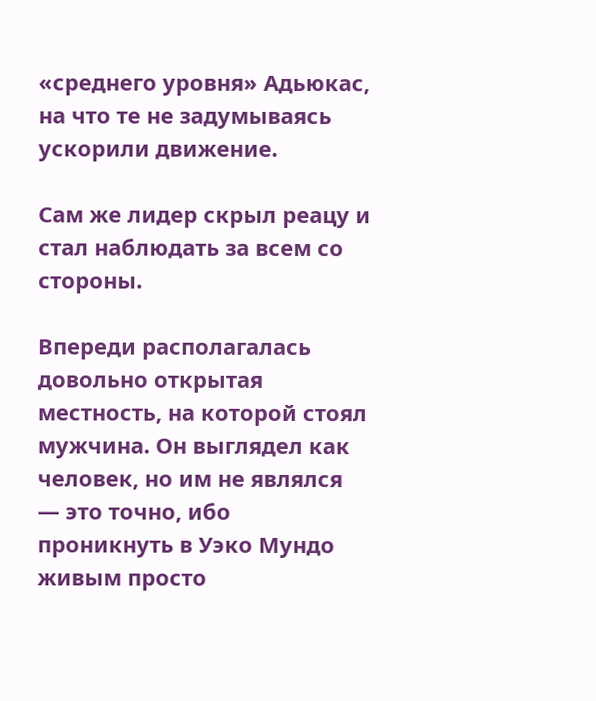«среднего уровня» Адьюкас, на что те не задумываясь ускорили движение.

Сам же лидер скрыл реацу и стал наблюдать за всем со стороны.

Впереди располагалась довольно открытая местность, на которой стоял мужчина. Он выглядел как человек, но им не являлся — это точно, ибо проникнуть в Уэко Мундо живым просто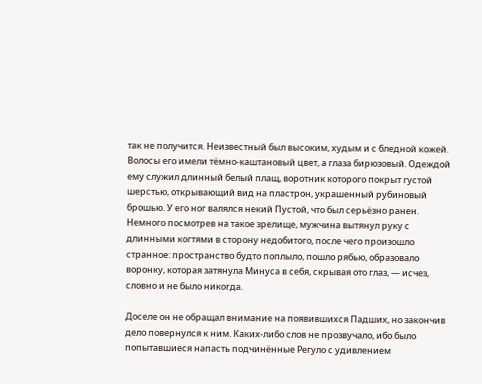так не получится. Неизвестный был высоким, худым и с бледной кожей. Волосы его имели тёмно-каштановый цвет, а глаза бирюзовый. Одеждой ему служил длинный белый плащ, воротник которого покрыт густой шерстью, открывающий вид на пластрон, украшенный рубиновый брошью. У его ног валялся некий Пустой, что был серьёзно ранен. Немного посмотрев на такое зрелище, мужчина вытянул руку с длинными когтями в сторону недобитого, после чего произошло странное: пространство будто поплыло, пошло рябью, образовало воронку, которая затянула Минуса в себя, скрывая ото глаз, — исчез, словно и не было никогда.

Доселе он не обращал внимание на появившихся Падших, но закончив дело повернулся к ним. Каких-либо слов не прозвучало, ибо было попытавшиеся напасть подчинённые Регуло с удивлением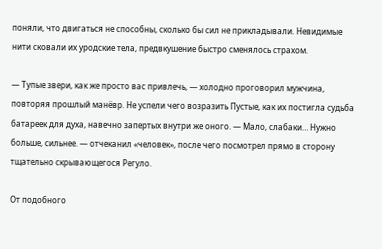поняли, что двигаться не способны, сколько бы сил не прикладывали. Невидимые нити сковали их уродские тела, предвкушение быстро сменялось страхом.

— Тупые звери, как же просто вас привлечь, — холодно проговорил мужчина, повторяя прошлый манёвр. Не успели чего возразить Пустые, как их постигла судьба батареек для духа, навечно запертых внутри же оного. — Мало, слабаки… Нужно больше, сильнее. — отчеканил «человек», после чего посмотрел прямо в сторону тщательно скрывающегося Регуло.

От подобного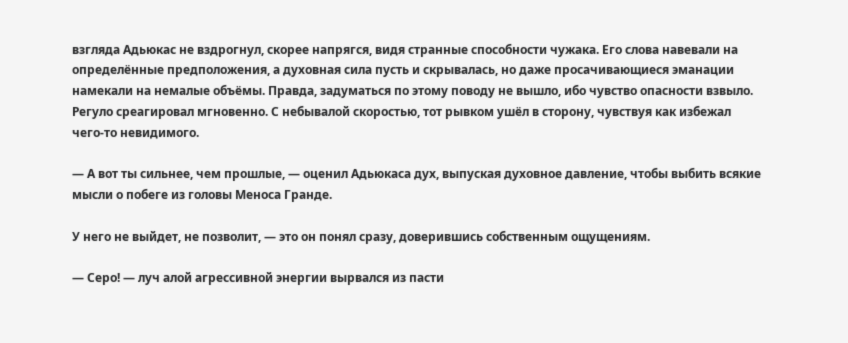взгляда Адьюкас не вздрогнул, скорее напрягся, видя странные способности чужака. Его слова навевали на определённые предположения, а духовная сила пусть и скрывалась, но даже просачивающиеся эманации намекали на немалые объёмы. Правда, задуматься по этому поводу не вышло, ибо чувство опасности взвыло. Регуло среагировал мгновенно. С небывалой скоростью, тот рывком ушёл в сторону, чувствуя как избежал чего-то невидимого.

— А вот ты сильнее, чем прошлые, — оценил Адьюкаса дух, выпуская духовное давление, чтобы выбить всякие мысли о побеге из головы Меноса Гранде.

У него не выйдет, не позволит, — это он понял сразу, доверившись собственным ощущениям.

— Серо! — луч алой агрессивной энергии вырвался из пасти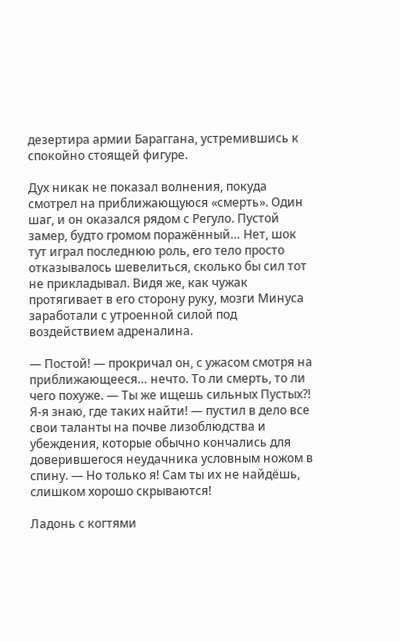дезертира армии Бараггана, устремившись к спокойно стоящей фигуре.

Дух никак не показал волнения, покуда смотрел на приближающуюся «смерть». Один шаг, и он оказался рядом с Регуло. Пустой замер, будто громом поражённый… Нет, шок тут играл последнюю роль, его тело просто отказывалось шевелиться, сколько бы сил тот не прикладывал. Видя же, как чужак протягивает в его сторону руку, мозги Минуса заработали с утроенной силой под воздействием адреналина.

— Постой! — прокричал он, с ужасом смотря на приближающееся… нечто. То ли смерть, то ли чего похуже. — Ты же ищешь сильных Пустых?! Я-я знаю, где таких найти! — пустил в дело все свои таланты на почве лизоблюдства и убеждения, которые обычно кончались для доверившегося неудачника условным ножом в спину. — Но только я! Сам ты их не найдёшь, слишком хорошо скрываются!

Ладонь с когтями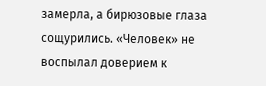замерла, а бирюзовые глаза сощурились. «Человек» не воспылал доверием к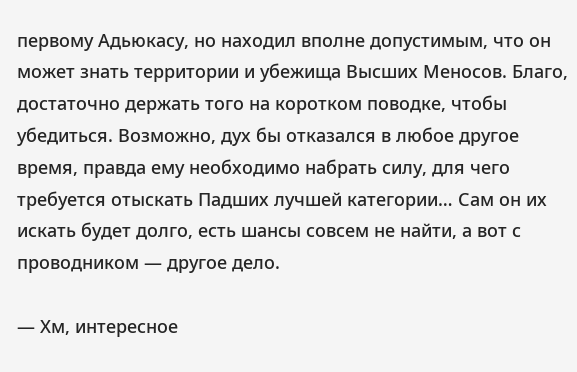первому Адьюкасу, но находил вполне допустимым, что он может знать территории и убежища Высших Меносов. Благо, достаточно держать того на коротком поводке, чтобы убедиться. Возможно, дух бы отказался в любое другое время, правда ему необходимо набрать силу, для чего требуется отыскать Падших лучшей категории… Сам он их искать будет долго, есть шансы совсем не найти, а вот с проводником — другое дело.

— Хм, интересное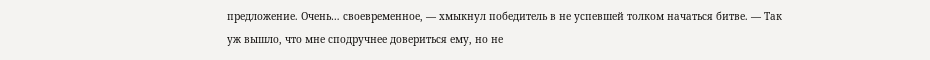предложение. Очень… своевременное, — хмыкнул победитель в не успевшей толком начаться битве. — Так уж вышло, что мне сподручнее довериться ему, но не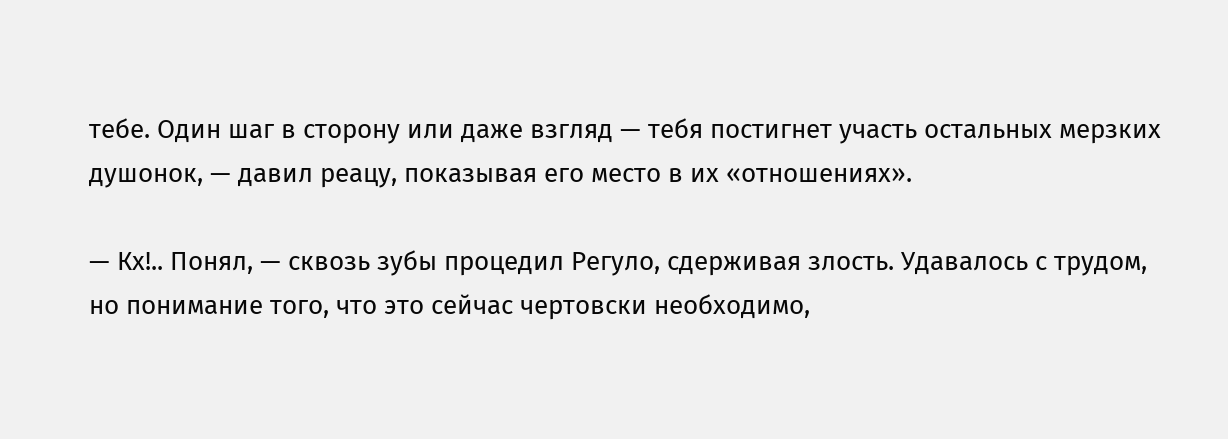тебе. Один шаг в сторону или даже взгляд — тебя постигнет участь остальных мерзких душонок, — давил реацу, показывая его место в их «отношениях».

— Кх!.. Понял, — сквозь зубы процедил Регуло, сдерживая злость. Удавалось с трудом, но понимание того, что это сейчас чертовски необходимо,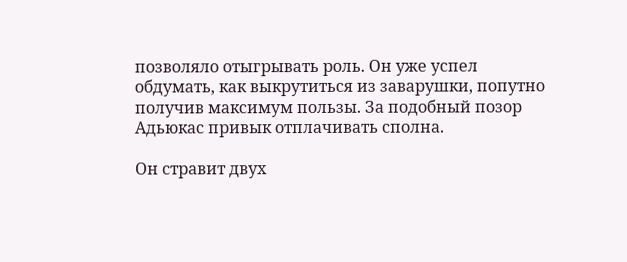позволяло отыгрывать роль. Он уже успел обдумать, как выкрутиться из заварушки, попутно получив максимум пользы. За подобный позор Адьюкас привык отплачивать сполна.

Он стравит двух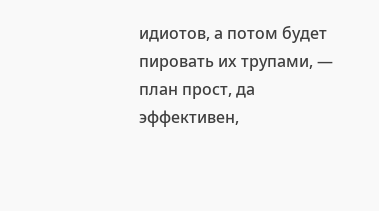идиотов, а потом будет пировать их трупами, — план прост, да эффективен,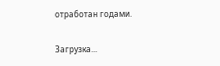отработан годами.

Загрузка...